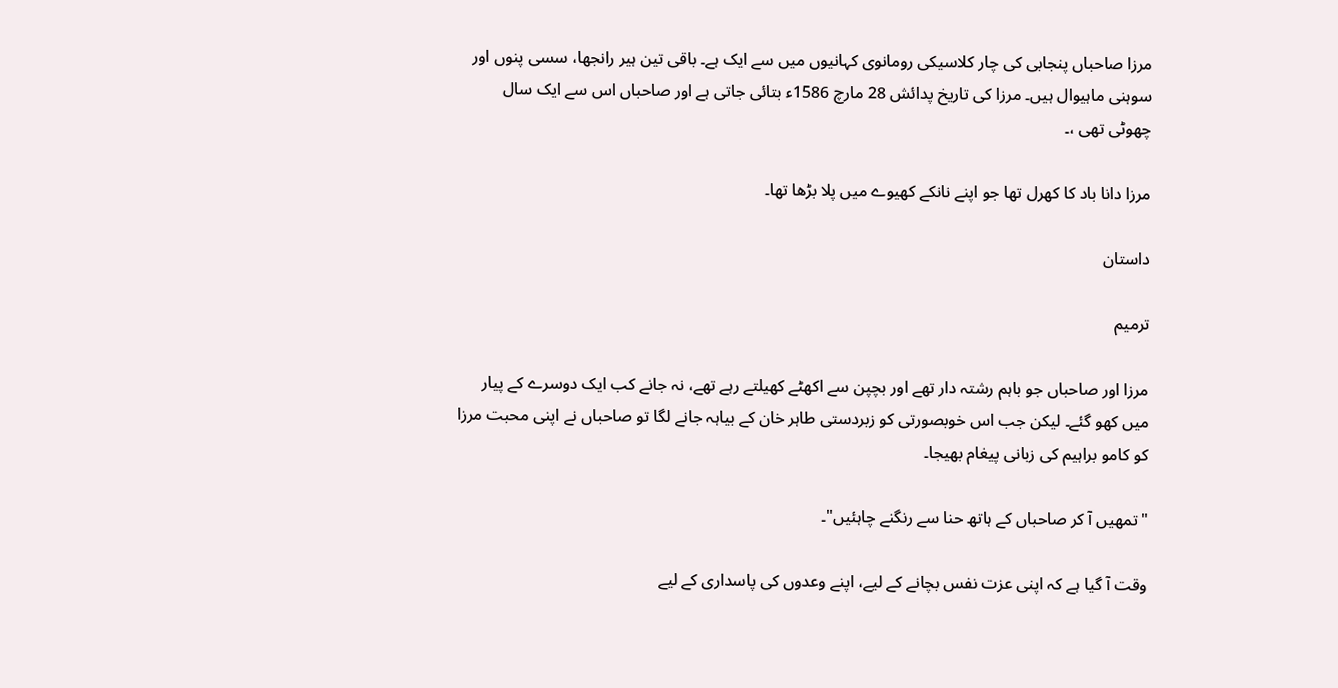مرزا صاحباں پنجابی کی چار کلاسیکی رومانوی کہانیوں میں سے ایک ہے۔ باقی تین ہیر رانجھا، سسی پنوں اور سوہنی ماہیوال ہیں۔ مرزا کی تاریخ پدائش 28 مارچ 1586ء بتائی جاتی ہے اور صاحباں اس سے ایک سال چھوٹی تھی ،۔

مرزا دانا باد کا کھرل تھا جو اپنے نانکے کھیوے میں پلا بڑھا تھا۔

داستان

ترمیم

مرزا اور صاحباں جو باہم رشتہ دار تھے اور بچپن سے اکھٹے کھیلتے رہے تھے، نہ جانے کب ایک دوسرے کے پیار میں کھو گئے۔ لیکن جب اس خوبصورتی کو زبردستی طاہر خان کے بیاہہ جانے لگا تو صاحباں نے اپنی محبت مرزا کو کامو براہیم کی زبانی پیغام بھیجا۔

"تمھیں آ کر صاحباں کے ہاتھ حنا سے رنگنے چاہئیں"۔

وقت آ گیا ہے کہ اپنی عزت نفس بچانے کے لیے، اپنے وعدوں کی پاسداری کے لیے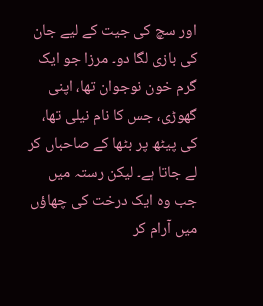اور سچ کی جیت کے لیے جان کی بازی لگا دو۔ مرزا جو ایک گرم خون نوجوان تھا، اپنی گھوڑی، جس کا نام نیلی تھا، کی پیٹھ پر بٹھا کے صاحباں کر لے جاتا ہے۔ لیکن رستہ میں جب وہ ایک درخت کی چھاؤں میں آرام کر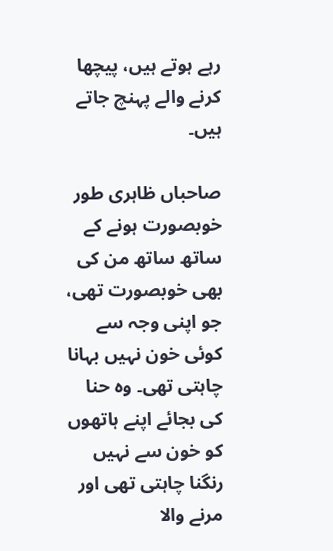رہے ہوتے ہیں، پیچھا کرنے والے پہنچ جاتے ہیں۔

صاحباں ظاہری طور خوبصورت ہونے کے ساتھ ساتھ من کی بھی خوبصورت تھی، جو اپنی وجہ سے کوئی خون نہیں بہانا چاہتی تھی۔ وہ حنا کی بجائے اپنے ہاتھوں کو خون سے نہیں رنگنا چاہتی تھی اور مرنے والا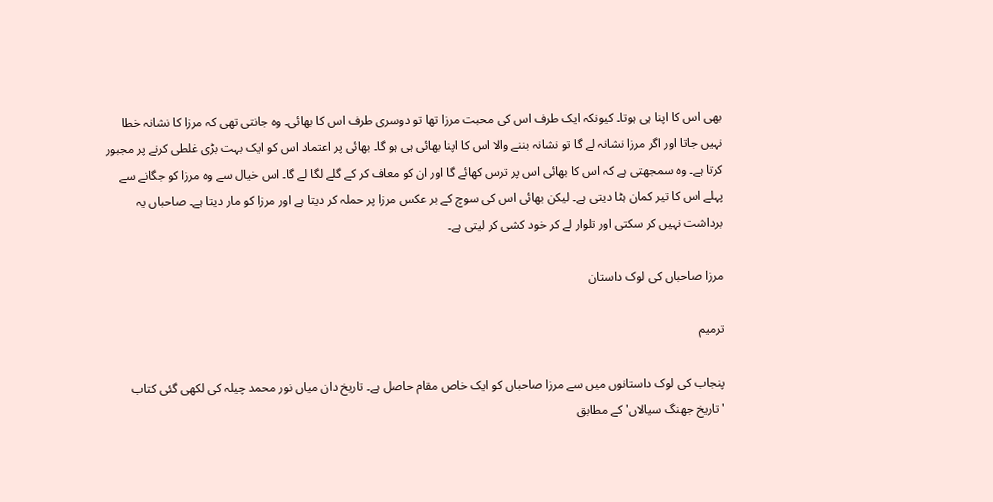بھی اس کا اپنا ہی ہوتا۔ کیونکہ ایک طرف اس کی محبت مرزا تھا تو دوسری طرف اس کا بھائی۔ وہ جانتی تھی کہ مرزا کا نشانہ خطا نہیں جاتا اور اگر مرزا نشانہ لے گا تو نشانہ بننے والا اس کا اپنا بھائی ہی ہو گا۔ بھائی پر اعتماد اس کو ایک بہت بڑی غلطی کرنے پر مجبور کرتا ہے۔ وہ سمجھتی ہے کہ اس کا بھائی اس پر ترس کھائے گا اور ان کو معاف کر کے گلے لگا لے گا۔ اس خیال سے وہ مرزا کو جگانے سے پہلے اس کا تیر کمان ہٹا دیتی ہے۔ لیکن بھائی اس کی سوچ کے بر عکس مرزا پر حملہ کر دیتا ہے اور مرزا کو مار دیتا ہے۔ صاحباں یہ برداشت نہیں کر سکتی اور تلوار لے کر خود کشی کر لیتی ہے۔

مرزا صاحباں کی لوک داستان

ترمیم

پنجاب کی لوک داستانوں میں سے مرزا صاحباں کو ایک خاص مقام حاصل ہے۔ تاریخ دان میاں نور محمد چیلہ کی لکھی گئی کتاب 'تاریخ جھنگ سیالاں' کے مطابق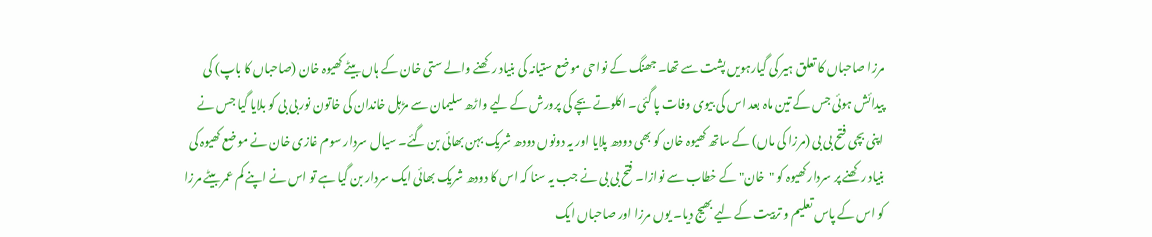مرزا صاحباں کا تعلق ہیر کی گیارہویں پشت سے تھا۔ جھنگ کے نواحی موضع ستیانہ کی بنیاد رکھنے والے ستی خان کے ہاں بیٹے کھیوہ خان (صاحباں کا باپ) کی پیدائش ہوئی جس کے تین ماہ بعد اس کی بیوی وفات پا گئی۔ اکلوتے بچے کی پرورش کے لیے واڑھ سلیمان سے مڑہل خاندان کی خاتون نور بی بی کو بلایا گیا جس نے اپنی بچی فتح بی بی (مرزا کی ماں) کے ساتھ کھیوہ خان کو بھی دودھ پلایا اور یہ دونوں دودھ شریک بہن بھائی بن گئے۔ سیال سردار سوم غازی خان نے موضع کھیوہ کی بنیاد رکھنے پر سردار کھیوہ کو "خان" کے خطاب سے نوازا۔ فتح بی بی نے جب یہ سنا کہ اس کا دودھ شریک بھائی ایک سردار بن گیا ہے تو اس نے اپنے کم عمر بیٹے مرزا کو اس کے پاس تعلیم و تربیت کے لیے بھیج دیا۔ یوں مرزا اور صاحباں ایک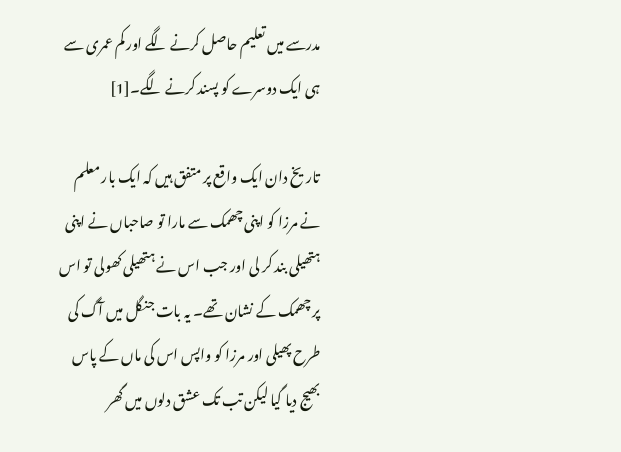مدرسے میں تعلیم حاصل کرنے لگے اور کم عمری سے ہی ایک دوسرے کو پسند کرنے لگے۔[1]

تاریخ دان ایک واقع پر متفق ہیں کہ ایک بار معلم نے مرزا کو اپنی چھمک سے مارا تو صاحباں نے اپنی ہتھیلی بند کر لی اور جب اس نے ہتھیلی کھولی تو اس پر چھمک کے نشان تھے۔ یہ بات جنگل میں آگ کی طرح پھیلی اور مرزا کو واپس اس کی ماں کے پاس بھیج دیا گیا لیکن تب تک عشق دلوں میں گھر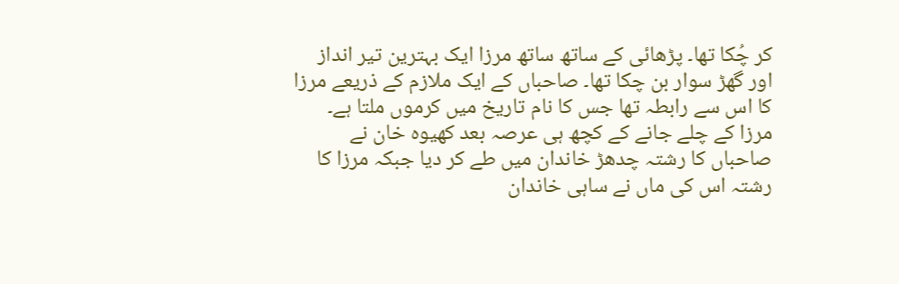کر چُکا تھا۔ پڑھائی کے ساتھ ساتھ مرزا ایک بہترین تیر انداز اور گھڑ سوار بن چکا تھا۔ صاحباں کے ایک ملازم کے ذریعے مرزا کا اس سے رابطہ تھا جس کا نام تاریخ میں کرموں ملتا ہے۔ مرزا کے چلے جانے کے کچھ ہی عرصہ بعد کھیوہ خان نے صاحباں کا رشتہ چدھڑ خاندان میں طے کر دیا جبکہ مرزا کا رشتہ اس کی ماں نے ساہی خاندان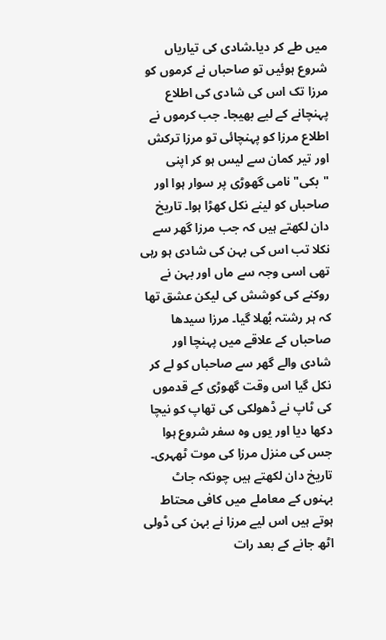میں طے کر دیا۔شادی کی تیاریاں شروع ہوئیں تو صاحباں نے کرموں کو مرزا تک اس کی شادی کی اطلاع پہنچانے کے لیے بھیجا۔ جب کرموں نے اطلاع مرزا کو پہنچائی تو مرزا ترکش اور تیر کمان سے لیس ہو کر اپنی "بکی" نامی گھوڑی پر سوار ہوا اور صاحباں کو لینے نکل کھڑا ہوا۔ تاریخ دان لکھتے ہیں کہ جب مرزا گھر سے نکلا تب اس کی بہن کی شادی ہو رہی تھی اسی وجہ سے ماں اور بہن نے روکنے کی کوشش کی لیکن عشق تھا کہ ہر رشتہ بُھلا گیا۔ مرزا سیدھا صاحباں کے علاقے میں پہنچا اور شادی والے گھر سے صاحباں کو لے کر نکل گیا اس وقت گھوڑی کے قدموں کی ٹاپ نے ڈھولکی کی تھاپ کو نیچا دکھا دیا اور یوں وہ سفر شروع ہوا جس کی منزل مرزا کی موت ٹھہری۔ تاریخ دان لکھتے ہیں چونکہ جاٹ بہنوں کے معاملے میں کافی محتاط ہوتے ہیں اس لیے مرزا نے بہن کی ڈولی اٹھ جانے کے بعد رات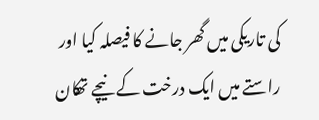کی تاریکی میں گھر جانے کا فیصلہ کیا اور راستے میں ایک درخت کے نیچے تھکان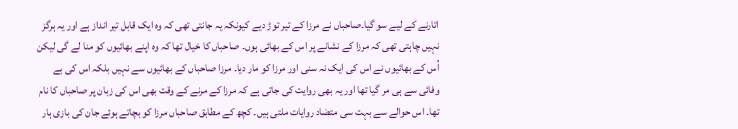اتارنے کے لیے سو گیا۔صاحباں نے مرزا کے تیر توڑ دیے کیونکہ یہ جانتی تھی کہ وہ ایک قابل تیر انداز ہے اور یہ ہرگز نہیں چاہتی تھی کہ مرزا کے نشانے پر اس کے بھائی ہوں۔ صاحباں کا خیال تھا کہ وہ اپنے بھائیوں کو منا لے گی لیکن اُس کے بھائیوں نے اس کی ایک نہ سنی اور مرزا کو مار دیا۔ مرزا صاحباں کے بھائیوں سے نہیں بلکہ اس کی بے وفائی سے ہی مر گیا تھا اور یہ بھی روایت کی جاتی ہے کہ مرزا کے مرنے کے وقت بھی اس کی زبان پر صاحباں کا نام تھا۔ اس حوالے سے بہت سی متضاد روایات ملتی ہیں۔ کچھ کے مطابق صاحباں مرزا کو بچاتے ہوئے جان کی بازی ہار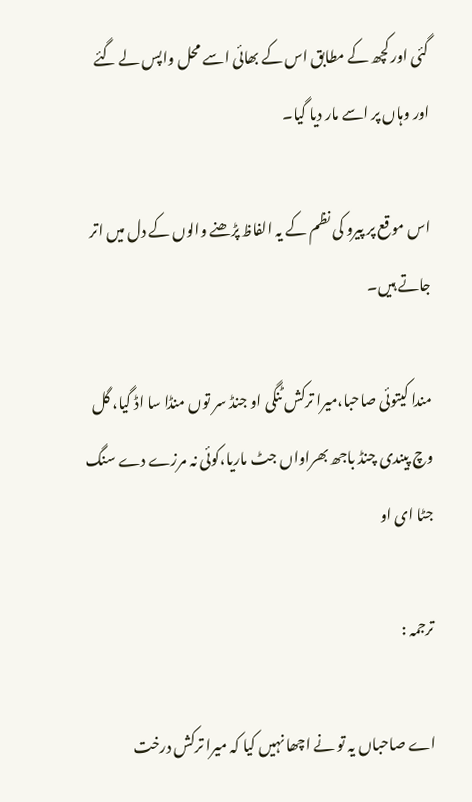گئی اور کچھ کے مطابق اس کے بھائی اسے محل واپس لے گئے اور وہاں پر اسے مار دیا گیا۔

اس موقع پر پیرو کی نظم کے یہ الفاظ پڑھنے والوں کے دل میں اتر جاتے ہیں۔

مندا کیتوئی صاحبا،میرا ترکش ٹنگی او جنڈ سر توں منڈا سا اڈ گیا، گل وچ پیندی چنڈ باجھ بھراواں جٹ ماریا،کوئی نہ مرزے دے سنگ جٹا ای او

ترجمہ :

اے صاحباں یہ تو نے اچھا نہیں کیا کہ میرا ترکش درخت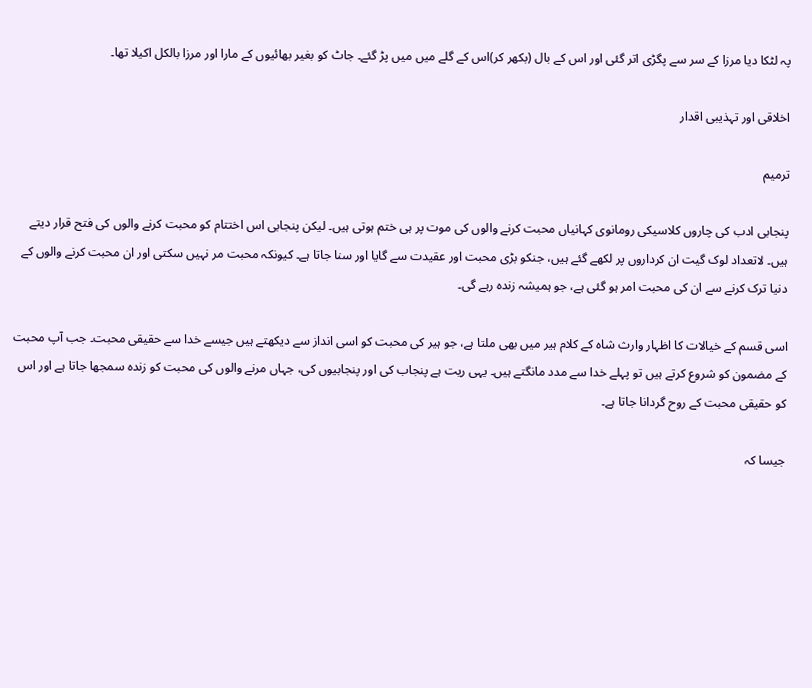پہ لٹکا دیا مرزا کے سر سے پگڑی اتر گئی اور اس کے بال (بکھر کر)اس کے گلے میں میں پڑ گئے۔ جاٹ کو بغیر بھائیوں کے مارا اور مرزا بالکل اکیلا تھا۔

اخلاقی اور تہذیبی اقدار

ترمیم

پنجابی ادب کی چاروں کلاسیکی رومانوی کہانیاں محبت کرنے والوں کی موت پر ہی ختم ہوتی ہیں۔ لیکن پنجابی اس اختتام کو محبت کرنے والوں کی فتح قرار دیتے ہیں۔ لاتعداد لوک گیت ان کرداروں پر لکھے گئے ہیں، جنکو بڑی محبت اور عقیدت سے گایا اور سنا جاتا ہے۔ کیونکہ محبت مر نہیں سکتی اور ان محبت کرنے والوں کے دنیا ترک کرنے سے ان کی محبت امر ہو گئی ہے، جو ہمیشہ زندہ رہے گی۔

اسی قسم کے خیالات کا اظہار وارث شاہ کے کلام ہیر میں بھی ملتا ہے، جو ہیر کی محبت کو اسی انداز سے دیکھتے ہیں جیسے خدا سے حقیقی محبت۔ جب آپ محبت کے مضمون کو شروع کرتے ہیں تو پہلے خدا سے مدد مانگتے ہیں۔ یہی ریت ہے پنجاب کی اور پنجابیوں کی، جہاں مرنے والوں کی محبت کو زندہ سمجھا جاتا ہے اور اس کو حقیقی محبت کے روح گردانا جاتا ہے۔

جیسا کہ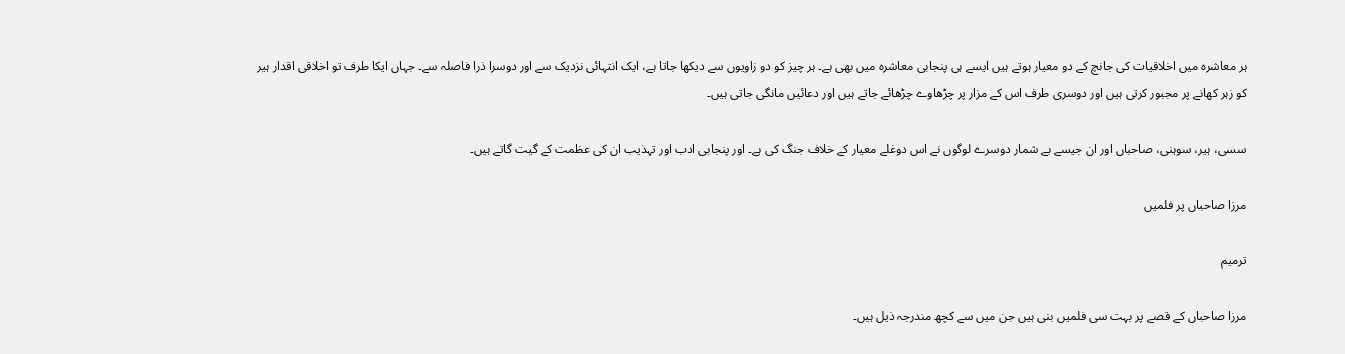ہر معاشرہ میں اخلاقیات کی جانچ کے دو معیار ہوتے ہیں ایسے ہی پنجابی معاشرہ میں بھی ہے۔ ہر چیز کو دو زاویوں سے دیکھا جاتا ہے، ایک انتہائی نزدیک سے اور دوسرا ذرا فاصلہ سے۔ جہاں ایکا طرف تو اخلاقی اقدار ہیر کو زہر کھانے پر مجبور کرتی ہیں اور دوسری طرف اس کے مزار پر چڑھاوے چڑھائے جاتے ہیں اور دعائیں مانگی جاتی ہیں۔

سسی، ہیر، سوہنی، صاحباں اور ان جیسے بے شمار دوسرے لوگوں نے اس دوغلے معیار کے خلاف جنگ کی ہے۔ اور پنجابی ادب اور تہذیب ان کی عظمت کے گیت گاتے ہیں۔

مرزا صاحباں پر فلمیں

ترمیم

مرزا صاحباں کے قصے پر بہت سی فلمیں بنی ہیں جن میں سے کچھ مندرجہ ذیل ہیں۔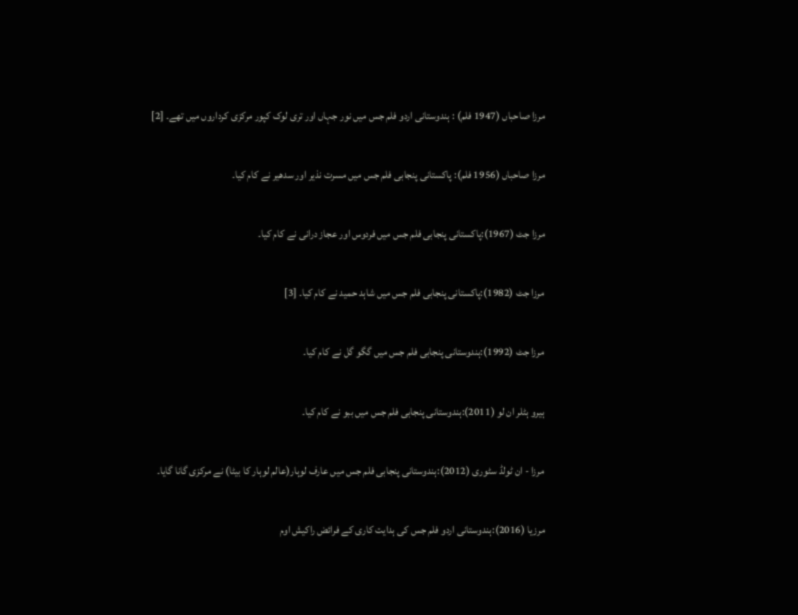مرزا صاحباں (1947 فلم) : ہندوستانی اردو فلم جس میں نور جہاں اور تری لوک کپور مرکزی کرداروں میں تھے۔ [2]

مرزا صاحباں (1956 فلم): پاکستانی پنجابی فلم جس میں مسرت نذیر اور سدھیر نے کام کیا۔

مرزا جٹ (1967):پاکستانی پنجابی فلم جس میں فردوس اور عجاز درانی نے کام کیا۔

مرزا جٹ (1982):پاکستانی پنجابی فلم جس میں شاہد حمید نے کام کیا۔ [3]

مرزا جٹ (1992):ہندوستانی پنجابی فلم جس میں گگو گل نے کام کیا۔

ہیرو ہٹلر ان لو (2011):ہندوستانی پنجابی فلم جس میں ببو نے کام کیا۔

مرزا - ان ٹولڈ سٹوری (2012):ہندوستانی پنجابی فلم جس میں عارف لوہار(عالم لوہار کا بیٹا) نے مرکزی گانا گایا۔

مرزیا (2016):ہندوستانی اردو فلم جس کی ہدایت کاری کے فرائض راکیش اوم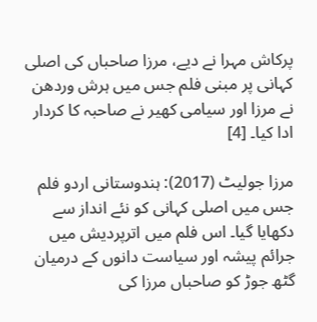پرکاش مہرا نے دیے، مرزا صاحباں کی اصلی کہانی پر مبنی فلم جس میں ہرش وردھن نے مرزا اور سیامی کھیر نے صاحبہ کا کردار ادا کیا۔ [4]

مرزا جولیٹ (2017): ہندوستانی اردو فلم جس میں اصلی کہانی کو نئے انداز سے دکھایا گیا۔ اس فلم میں اترپردیش میں جرائم پیشہ اور سیاست دانوں کے درمیان گٹھ جوڑ کو صاحباں مرزا کی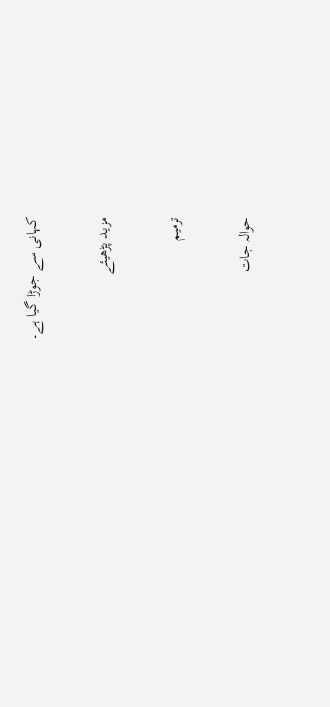کہانی سے جوڑا گیا ہے۔

مزید پڑھیئے

ترمیم

حوالہ جات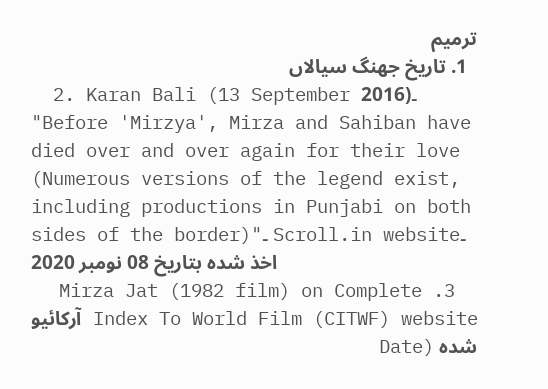ترمیم
  1. تاریخ جھنگ سیالاں
  2. Karan Bali (13 September 2016)۔ "Before 'Mirzya', Mirza and Sahiban have died over and over again for their love (Numerous versions of the legend exist, including productions in Punjabi on both sides of the border)"۔ Scroll.in website۔ اخذ شدہ بتاریخ 08 نومبر 2020
  3. Mirza Jat (1982 film) on Complete Index To World Film (CITWF) website آرکائیو شدہ (Date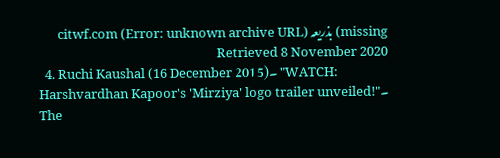missing) بذریعہ citwf.com (Error: unknown archive URL) Retrieved 8 November 2020
  4. Ruchi Kaushal (16 December 2015)۔ "WATCH: Harshvardhan Kapoor's 'Mirziya' logo trailer unveiled!"۔ The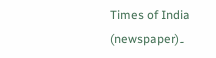Times of India (newspaper)۔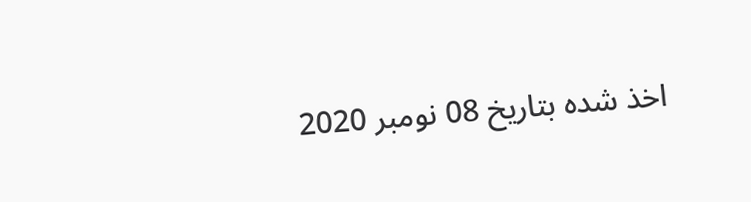اخذ شدہ بتاریخ 08 نومبر 2020